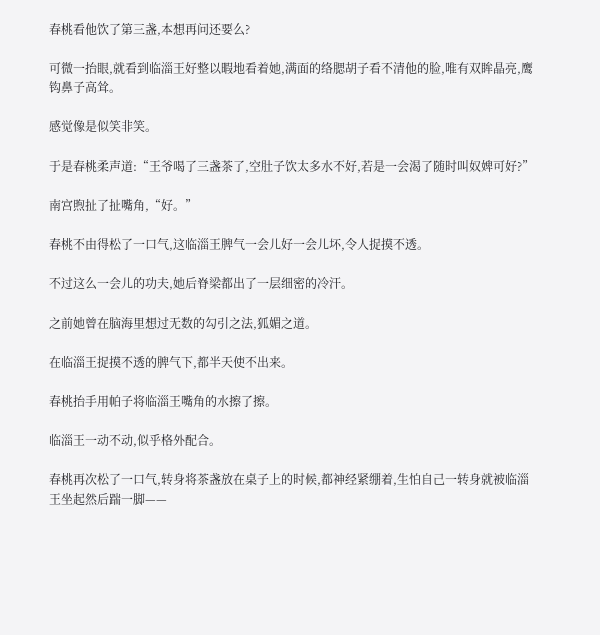春桃看他饮了第三盏,本想再问还要么?

可微一抬眼,就看到临淄王好整以暇地看着她,满面的络腮胡子看不清他的脸,唯有双眸晶亮,鹰钩鼻子高耸。

感觉像是似笑非笑。

于是春桃柔声道:“王爷喝了三盏茶了,空肚子饮太多水不好,若是一会渴了随时叫奴婢可好?”

南宫煦扯了扯嘴角,“好。”

春桃不由得松了一口气,这临淄王脾气一会儿好一会儿坏,令人捉摸不透。

不过这么一会儿的功夫,她后脊梁都出了一层细密的冷汗。

之前她曾在脑海里想过无数的勾引之法,狐媚之道。

在临淄王捉摸不透的脾气下,都半天使不出来。

春桃抬手用帕子将临淄王嘴角的水擦了擦。

临淄王一动不动,似乎格外配合。

春桃再次松了一口气,转身将茶盏放在桌子上的时候,都神经紧绷着,生怕自己一转身就被临淄王坐起然后踹一脚——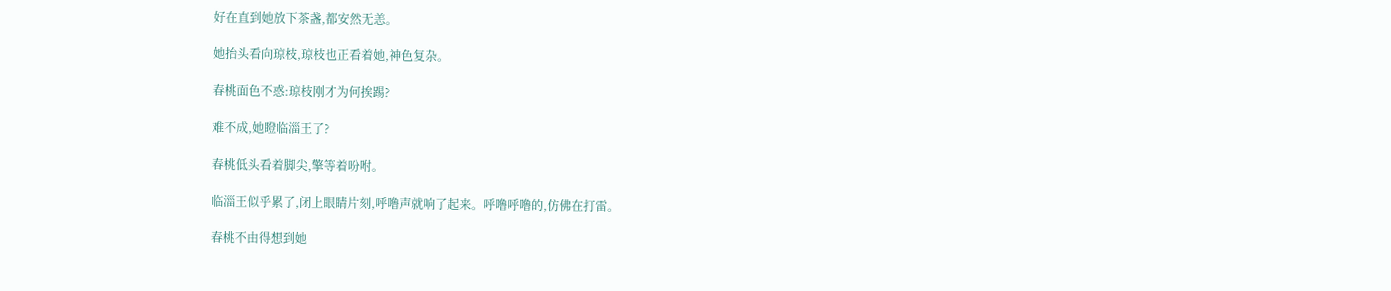好在直到她放下茶盏,都安然无恙。

她抬头看向琼枝,琼枝也正看着她,神色复杂。

春桃面色不惑:琼枝刚才为何挨踢?

难不成,她瞪临淄王了?

春桃低头看着脚尖,擎等着吩咐。

临淄王似乎累了,闭上眼睛片刻,呼噜声就响了起来。呼噜呼噜的,仿佛在打雷。

春桃不由得想到她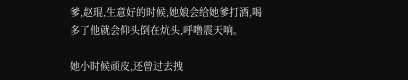爹,赵琨,生意好的时候,她娘会给她爹打酒,喝多了他就会仰头倒在炕头,呼噜震天响。

她小时候顽皮,还曾过去拽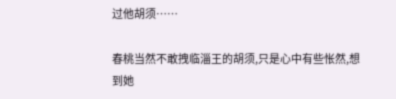过他胡须……

春桃当然不敢拽临淄王的胡须,只是心中有些怅然,想到她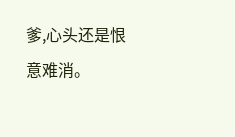爹,心头还是恨意难消。